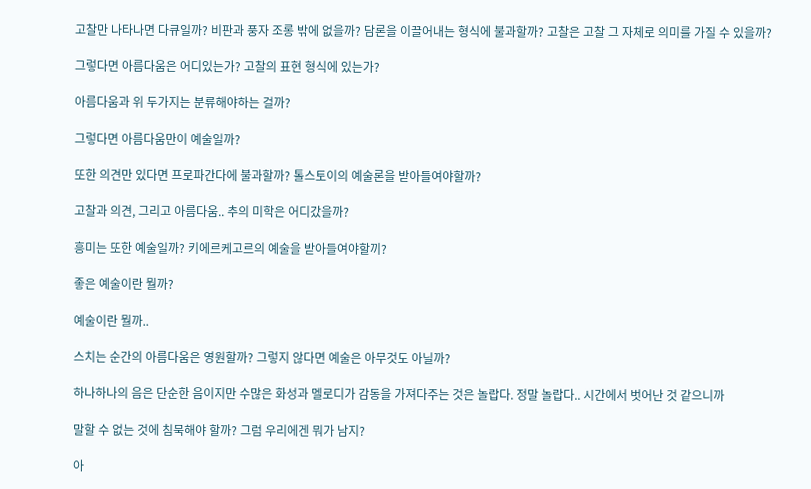고찰만 나타나면 다큐일까? 비판과 풍자 조롱 밖에 없을까? 담론을 이끌어내는 형식에 불과할까? 고찰은 고찰 그 자체로 의미를 가질 수 있을까?

그렇다면 아름다움은 어디있는가? 고찰의 표현 형식에 있는가?

아름다움과 위 두가지는 분류해야하는 걸까?

그렇다면 아름다움만이 예술일까?

또한 의견만 있다면 프로파간다에 불과할까? 톨스토이의 예술론을 받아들여야할까?

고찰과 의견, 그리고 아름다움.. 추의 미학은 어디갔을까?

흥미는 또한 예술일까? 키에르케고르의 예술을 받아들여야할끼?

좋은 예술이란 뭘까?

예술이란 뭘까..

스치는 순간의 아름다움은 영원할까? 그렇지 않다면 예술은 아무것도 아닐까?

하나하나의 음은 단순한 음이지만 수많은 화성과 멜로디가 감동을 가져다주는 것은 놀랍다. 정말 놀랍다.. 시간에서 벗어난 것 같으니까

말할 수 없는 것에 침묵해야 할까? 그럼 우리에겐 뭐가 남지?

아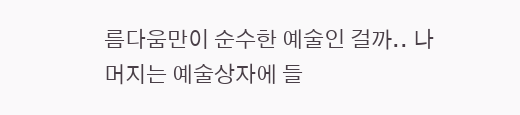름다움만이 순수한 예술인 걸까.. 나머지는 예술상자에 들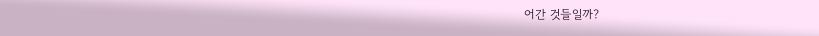어간 것들일까?